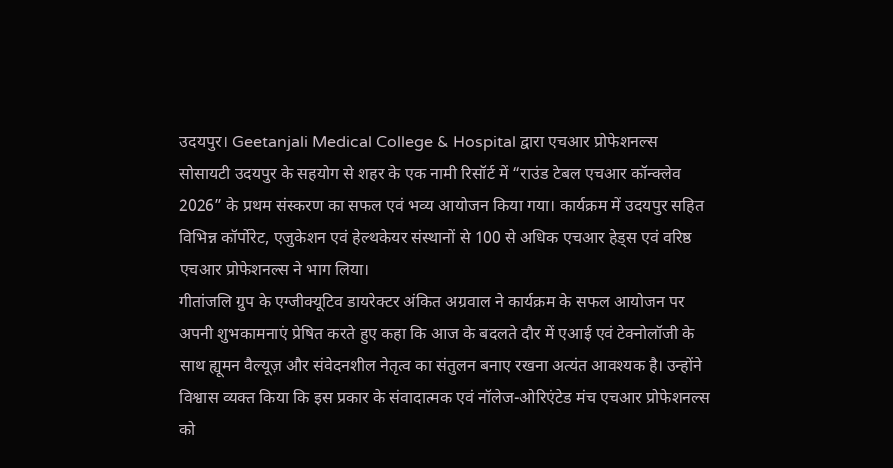उदयपुर। Geetanjali Medical College & Hospital द्वारा एचआर प्रोफेशनल्स सोसायटी उदयपुर के सहयोग से शहर के एक नामी रिसॉर्ट में “राउंड टेबल एचआर कॉन्क्लेव 2026” के प्रथम संस्करण का सफल एवं भव्य आयोजन किया गया। कार्यक्रम में उदयपुर सहित विभिन्न कॉर्पोरेट, एजुकेशन एवं हेल्थकेयर संस्थानों से 100 से अधिक एचआर हेड्स एवं वरिष्ठ एचआर प्रोफेशनल्स ने भाग लिया।
गीतांजलि ग्रुप के एग्जीक्यूटिव डायरेक्टर अंकित अग्रवाल ने कार्यक्रम के सफल आयोजन पर अपनी शुभकामनाएं प्रेषित करते हुए कहा कि आज के बदलते दौर में एआई एवं टेक्नोलॉजी के साथ ह्यूमन वैल्यूज़ और संवेदनशील नेतृत्व का संतुलन बनाए रखना अत्यंत आवश्यक है। उन्होंने विश्वास व्यक्त किया कि इस प्रकार के संवादात्मक एवं नॉलेज-ओरिएंटेड मंच एचआर प्रोफेशनल्स को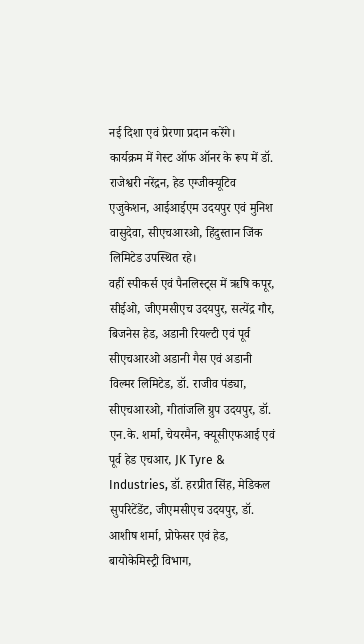नई दिशा एवं प्रेरणा प्रदान करेंगे।
कार्यक्रम में गेस्ट ऑफ ऑनर के रूप में डॉ. राजेश्वरी नरेंद्रन, हेड एग्जीक्यूटिव एजुकेशन, आईआईएम उदयपुर एवं मुनिश वासुदेवा, सीएचआरओ, हिंदुस्तान जिंक लिमिटेड उपस्थित रहे।
वहीं स्पीकर्स एवं पैनलिस्ट्स में ऋषि कपूर, सीईओ, जीएमसीएच उदयपुर, सत्येंद्र गौर, बिजनेस हेड, अडानी रियल्टी एवं पूर्व सीएचआरओ अडानी गैस एवं अडानी विल्मर लिमिटेड, डॉ. राजीव पंड्या, सीएचआरओ, गीतांजलि ग्रुप उदयपुर, डॉ. एन.के. शर्मा, चेयरमैन, क्यूसीएफआई एवं पूर्व हेड एचआर, JK Tyre & Industries, डॉ. हरप्रीत सिंह, मेडिकल सुपरिटेंडेंट, जीएमसीएच उदयपुर, डॉ. आशीष शर्मा, प्रोफेसर एवं हेड, बायोकेमिस्ट्री विभाग,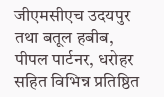जीएमसीएच उदयपुर तथा बतूल हबीब, पीपल पार्टनर, धरोहर सहित विभिन्न प्रतिष्ठित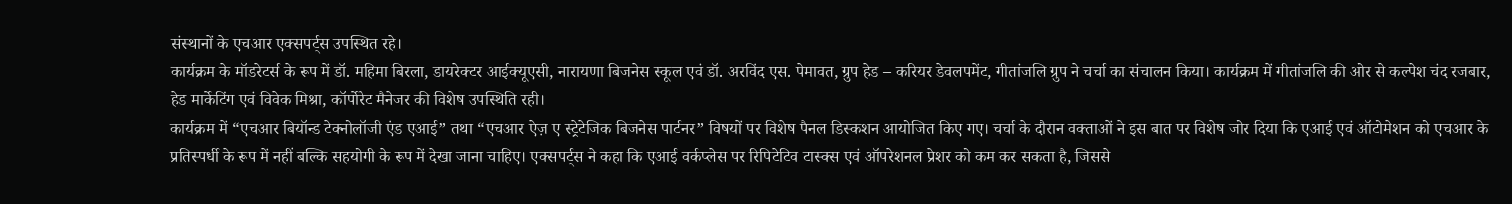संस्थानों के एचआर एक्सपर्ट्स उपस्थित रहे।
कार्यक्रम के मॉडरेटर्स के रूप में डॉ. महिमा बिरला, डायरेक्टर आईक्यूएसी, नारायणा बिजनेस स्कूल एवं डॉ. अरविंद एस. पेमावत, ग्रुप हेड – करियर डेवलपमेंट, गीतांजलि ग्रुप ने चर्चा का संचालन किया। कार्यक्रम में गीतांजलि की ओर से कल्पेश चंद रजबार, हेड मार्केटिंग एवं विवेक मिश्रा, कॉर्पोरेट मैनेजर की विशेष उपस्थिति रही।
कार्यक्रम में “एचआर बियॉन्ड टेक्नोलॉजी एंड एआई” तथा “एचआर ऐज़ ए स्ट्रेटेजिक बिजनेस पार्टनर” विषयों पर विशेष पैनल डिस्कशन आयोजित किए गए। चर्चा के दौरान वक्ताओं ने इस बात पर विशेष जोर दिया कि एआई एवं ऑटोमेशन को एचआर के प्रतिस्पर्धी के रूप में नहीं बल्कि सहयोगी के रूप में देखा जाना चाहिए। एक्सपर्ट्स ने कहा कि एआई वर्कप्लेस पर रिपिटेटिव टास्क्स एवं ऑपरेशनल प्रेशर को कम कर सकता है, जिससे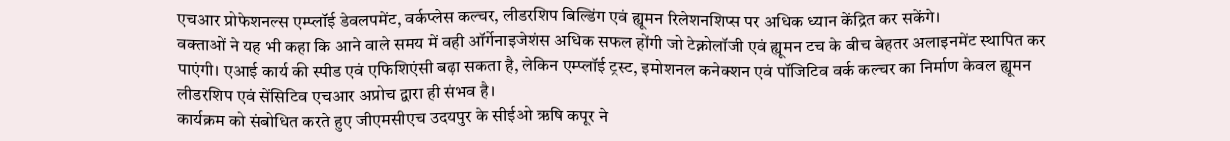एचआर प्रोफेशनल्स एम्प्लॉई डेवलपमेंट, वर्कप्लेस कल्चर, लीडरशिप बिल्डिंग एवं ह्यूमन रिलेशनशिप्स पर अधिक ध्यान केंद्रित कर सकेंगे।
वक्ताओं ने यह भी कहा कि आने वाले समय में वही ऑर्गेनाइजेशंस अधिक सफल होंगी जो टेक्नोलॉजी एवं ह्यूमन टच के बीच बेहतर अलाइनमेंट स्थापित कर पाएंगी। एआई कार्य की स्पीड एवं एफिशिएंसी बढ़ा सकता है, लेकिन एम्प्लॉई ट्रस्ट, इमोशनल कनेक्शन एवं पॉजिटिव वर्क कल्चर का निर्माण केवल ह्यूमन लीडरशिप एवं सेंसिटिव एचआर अप्रोच द्वारा ही संभव है।
कार्यक्रम को संबोधित करते हुए जीएमसीएच उदयपुर के सीईओ ऋषि कपूर ने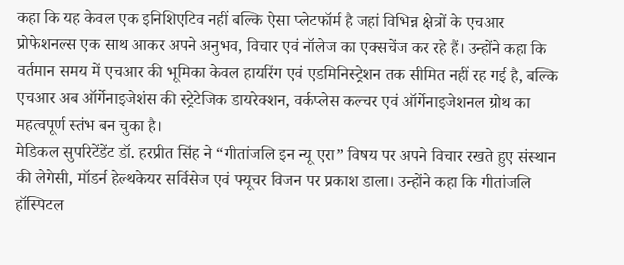कहा कि यह केवल एक इनिशिएटिव नहीं बल्कि ऐसा प्लेटफॉर्म है जहां विभिन्न क्षेत्रों के एचआर प्रोफेशनल्स एक साथ आकर अपने अनुभव, विचार एवं नॉलेज का एक्सचेंज कर रहे हैं। उन्होंने कहा कि वर्तमान समय में एचआर की भूमिका केवल हायरिंग एवं एडमिनिस्ट्रेशन तक सीमित नहीं रह गई है, बल्कि एचआर अब ऑर्गेनाइजेशंस की स्ट्रेटेजिक डायरेक्शन, वर्कप्लेस कल्चर एवं ऑर्गेनाइजेशनल ग्रोथ का महत्वपूर्ण स्तंभ बन चुका है।
मेडिकल सुपरिटेंडेंट डॉ. हरप्रीत सिंह ने “गीतांजलि इन न्यू एरा” विषय पर अपने विचार रखते हुए संस्थान की लेगेसी, मॉडर्न हेल्थकेयर सर्विसेज एवं फ्यूचर विजन पर प्रकाश डाला। उन्होंने कहा कि गीतांजलि हॉस्पिटल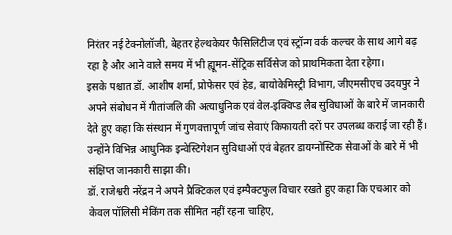निरंतर नई टेक्नोलॉजी, बेहतर हेल्थकेयर फैसिलिटीज एवं स्ट्रॉन्ग वर्क कल्चर के साथ आगे बढ़ रहा है और आने वाले समय में भी ह्यूमन-सेंट्रिक सर्विसेज को प्राथमिकता देता रहेगा।
इसके पश्चात डॉ. आशीष शर्मा, प्रोफेसर एवं हेड, बायोकेमिस्ट्री विभाग, जीएमसीएच उदयपुर ने अपने संबोधन में गीतांजलि की अत्याधुनिक एवं वेल-इक्विप्ड लैब सुविधाओं के बारे में जानकारी देते हुए कहा कि संस्थान में गुणवत्तापूर्ण जांच सेवाएं किफायती दरों पर उपलब्ध कराई जा रही हैं। उन्होंने विभिन्न आधुनिक इन्वेस्टिगेशन सुविधाओं एवं बेहतर डायग्नोस्टिक सेवाओं के बारे में भी संक्षिप्त जानकारी साझा की।
डॉ. राजेश्वरी नरेंद्रन ने अपने प्रैक्टिकल एवं इम्पैक्टफुल विचार रखते हुए कहा कि एचआर को केवल पॉलिसी मेकिंग तक सीमित नहीं रहना चाहिए,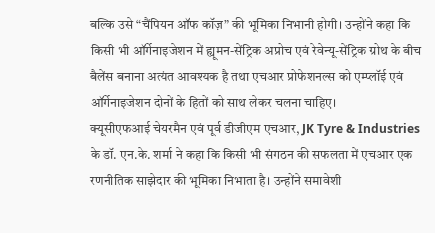बल्कि उसे “चैंपियन ऑफ कॉज़” की भूमिका निभानी होगी। उन्होंने कहा कि किसी भी ऑर्गेनाइजेशन में ह्यूमन-सेंट्रिक अप्रोच एवं रेवेन्यू-सेंट्रिक ग्रोथ के बीच बैलेंस बनाना अत्यंत आवश्यक है तथा एचआर प्रोफेशनल्स को एम्प्लॉई एवं ऑर्गेनाइजेशन दोनों के हितों को साथ लेकर चलना चाहिए।
क्यूसीएफआई चेयरमैन एवं पूर्व डीजीएम एचआर, JK Tyre & Industries के डॉ. एन.के. शर्मा ने कहा कि किसी भी संगठन की सफलता में एचआर एक रणनीतिक साझेदार की भूमिका निभाता है। उन्होंने समावेशी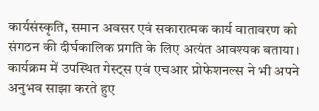कार्यसंस्कृति, समान अवसर एवं सकारात्मक कार्य वातावरण को संगठन की दीर्घकालिक प्रगति के लिए अत्यंत आवश्यक बताया।
कार्यक्रम में उपस्थित गेस्ट्स एवं एचआर प्रोफेशनल्स ने भी अपने अनुभव साझा करते हुए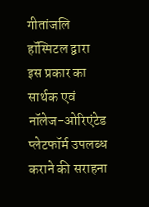गीतांजलि हॉस्पिटल द्वारा इस प्रकार का सार्थक एवं नॉलेज-ओरिएंटेड प्लेटफॉर्म उपलब्ध कराने की सराहना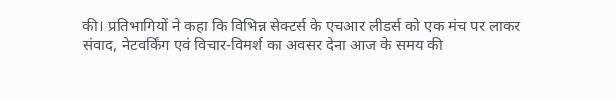की। प्रतिभागियों ने कहा कि विभिन्न सेक्टर्स के एचआर लीडर्स को एक मंच पर लाकर संवाद, नेटवर्किंग एवं विचार-विमर्श का अवसर देना आज के समय की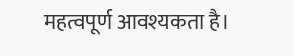महत्वपूर्ण आवश्यकता है।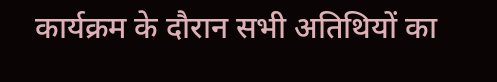कार्यक्रम के दौरान सभी अतिथियों का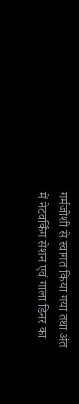गर्मजोशी से स्वागत किया गया तथा अंत में नेटवर्किंग सेशन एवं गाला डिनर का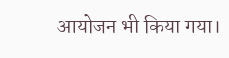आयोजन भी किया गया।